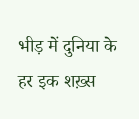भीड़ में दुनिया के हर इक शख़्स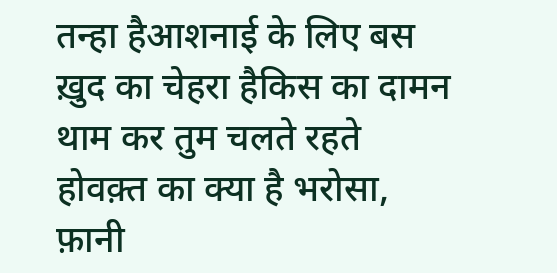तन्हा हैआशनाई के लिए बस ख़ुद का चेहरा हैकिस का दामन थाम कर तुम चलते रहते होवक़्त का क्या है भरोसा, फ़ानी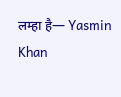लम्हा है— Yasmin Khan